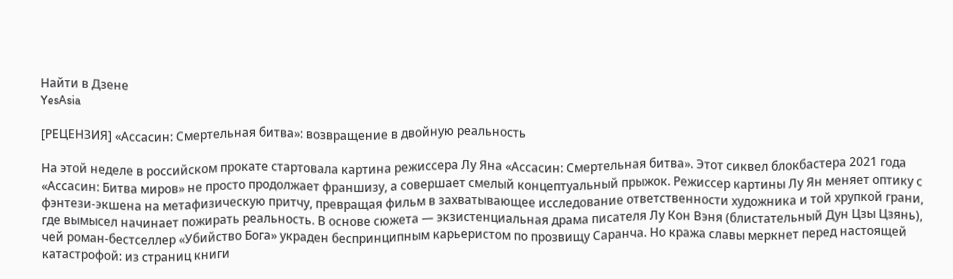Найти в Дзене
YesAsia

[РЕЦЕНЗИЯ] «Ассасин: Смертельная битва»: возвращение в двойную реальность

На этой неделе в российском прокате стартовала картина режиссера Лу Яна «Ассасин: Смертельная битва». Этот сиквел блокбастера 2021 года «Ассасин: Битва миров» не просто продолжает франшизу, а совершает смелый концептуальный прыжок. Режиссер картины Лу Ян меняет оптику с фэнтези-экшена на метафизическую притчу, превращая фильм в захватывающее исследование ответственности художника и той хрупкой грани, где вымысел начинает пожирать реальность. В основе сюжета — экзистенциальная драма писателя Лу Кон Вэня (блистательный Дун Цзы Цзянь), чей роман-бестселлер «Убийство Бога» украден беспринципным карьеристом по прозвищу Саранча. Но кража славы меркнет перед настоящей катастрофой: из страниц книги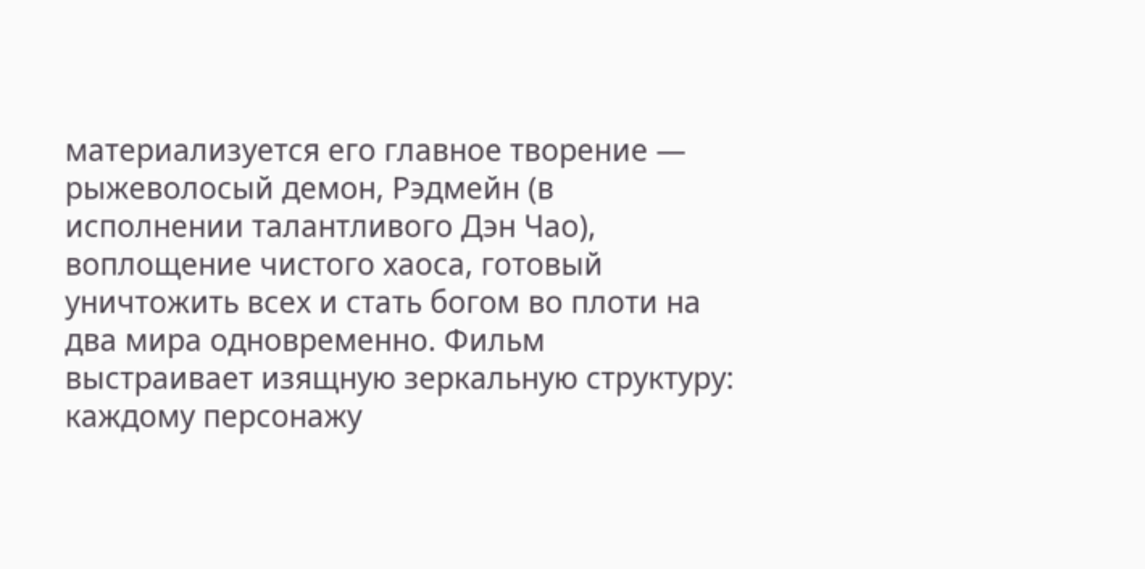материализуется его главное творение — рыжеволосый демон, Рэдмейн (в исполнении талантливого Дэн Чао), воплощение чистого хаоса, готовый уничтожить всех и стать богом во плоти на два мира одновременно. Фильм выстраивает изящную зеркальную структуру: каждому персонажу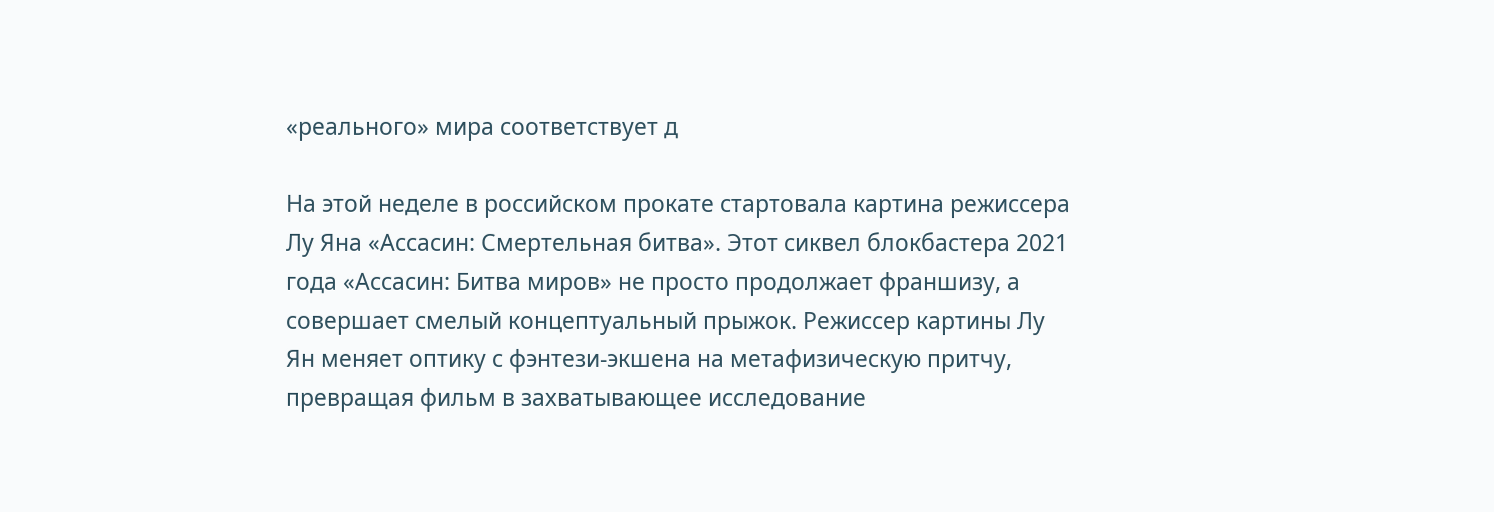«реального» мира соответствует д

На этой неделе в российском прокате стартовала картина режиссера Лу Яна «Ассасин: Смертельная битва». Этот сиквел блокбастера 2021 года «Ассасин: Битва миров» не просто продолжает франшизу, а совершает смелый концептуальный прыжок. Режиссер картины Лу Ян меняет оптику с фэнтези-экшена на метафизическую притчу, превращая фильм в захватывающее исследование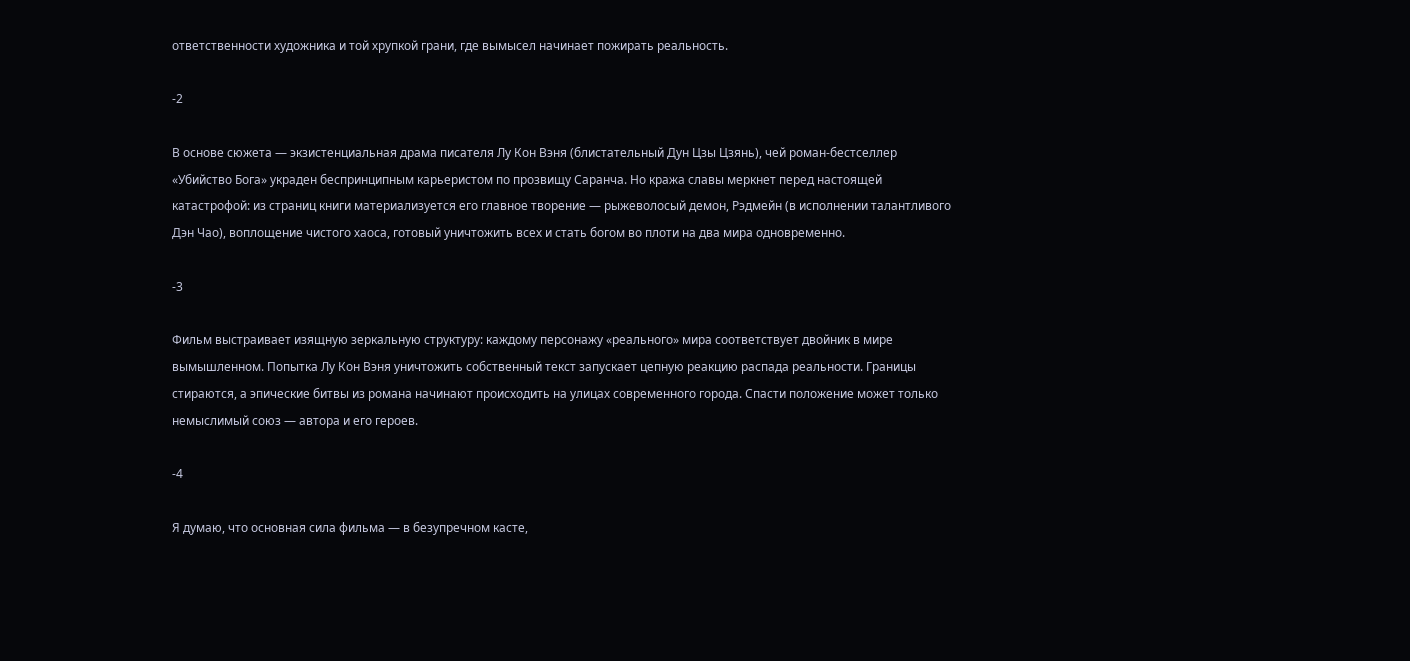ответственности художника и той хрупкой грани, где вымысел начинает пожирать реальность.

-2

В основе сюжета — экзистенциальная драма писателя Лу Кон Вэня (блистательный Дун Цзы Цзянь), чей роман-бестселлер «Убийство Бога» украден беспринципным карьеристом по прозвищу Саранча. Но кража славы меркнет перед настоящей катастрофой: из страниц книги материализуется его главное творение — рыжеволосый демон, Рэдмейн (в исполнении талантливого Дэн Чао), воплощение чистого хаоса, готовый уничтожить всех и стать богом во плоти на два мира одновременно.

-3

Фильм выстраивает изящную зеркальную структуру: каждому персонажу «реального» мира соответствует двойник в мире вымышленном. Попытка Лу Кон Вэня уничтожить собственный текст запускает цепную реакцию распада реальности. Границы стираются, а эпические битвы из романа начинают происходить на улицах современного города. Спасти положение может только немыслимый союз — автора и его героев.

-4

Я думаю, что основная сила фильма — в безупречном касте,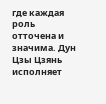где каждая роль отточена и значима. Дун Цзы Цзянь исполняет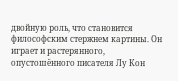двойную роль, что становится философским стержнем картины. Он играет и растерянного, опустошённого писателя Лу Кон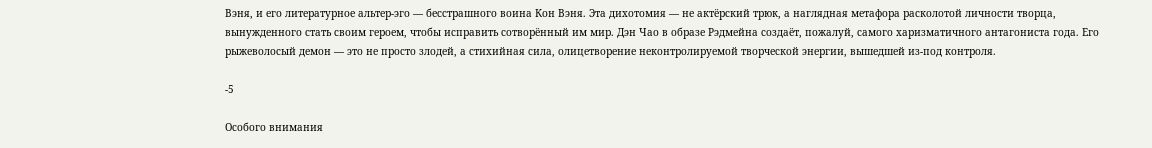Вэня, и его литературное альтер-эго — бесстрашного воина Кон Вэня. Эта дихотомия — не актёрский трюк, а наглядная метафора расколотой личности творца, вынужденного стать своим героем, чтобы исправить сотворённый им мир. Дэн Чао в образе Рэдмейна создаёт, пожалуй, самого харизматичного антагониста года. Его рыжеволосый демон — это не просто злодей, а стихийная сила, олицетворение неконтролируемой творческой энергии, вышедшей из-под контроля.

-5

Особого внимания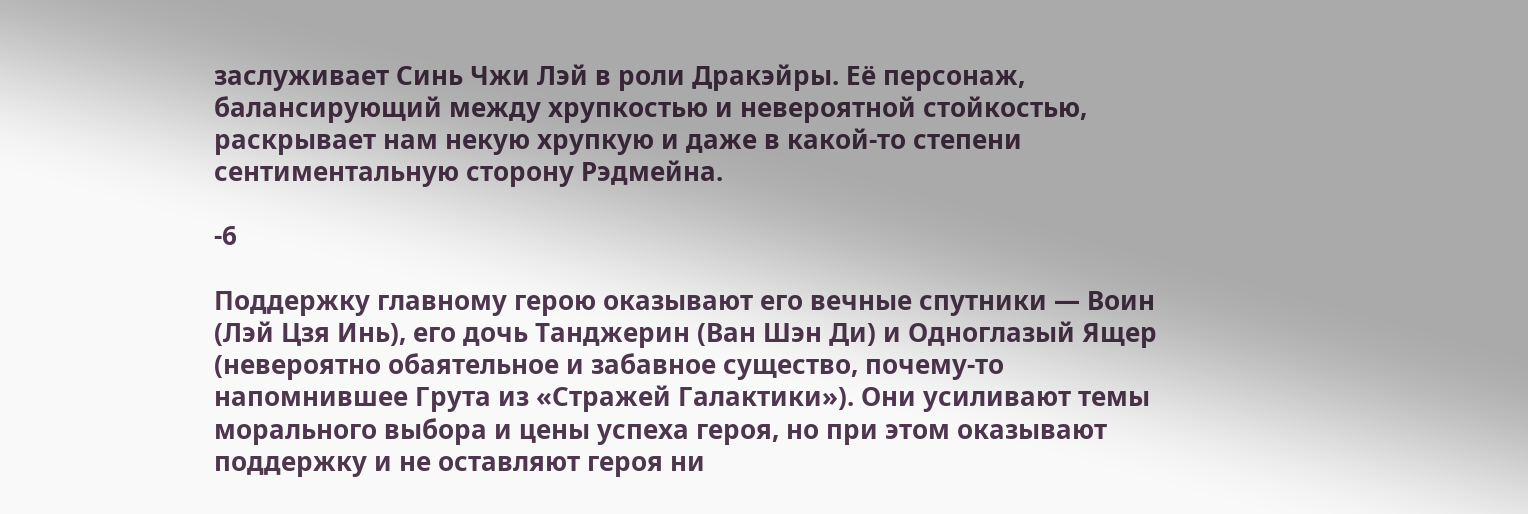заслуживает Синь Чжи Лэй в роли Дракэйры. Её персонаж, балансирующий между хрупкостью и невероятной стойкостью, раскрывает нам некую хрупкую и даже в какой-то степени сентиментальную сторону Рэдмейна.

-6

Поддержку главному герою оказывают его вечные спутники — Воин (Лэй Цзя Инь), его дочь Танджерин (Ван Шэн Ди) и Одноглазый Ящер (невероятно обаятельное и забавное существо, почему-то напомнившее Грута из «Стражей Галактики»). Они усиливают темы морального выбора и цены успеха героя, но при этом оказывают поддержку и не оставляют героя ни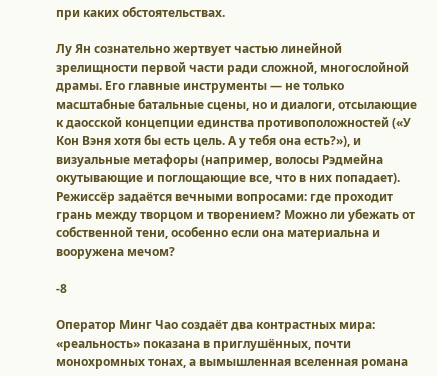при каких обстоятельствах.

Лу Ян сознательно жертвует частью линейной зрелищности первой части ради сложной, многослойной драмы. Его главные инструменты — не только масштабные батальные сцены, но и диалоги, отсылающие к даосской концепции единства противоположностей («У Кон Вэня хотя бы есть цель. А у тебя она есть?»), и визуальные метафоры (например, волосы Рэдмейна окутывающие и поглощающие все, что в них попадает). Режиссёр задаётся вечными вопросами: где проходит грань между творцом и творением? Можно ли убежать от собственной тени, особенно если она материальна и вооружена мечом?

-8

Оператор Минг Чао создаёт два контрастных мира: «реальность» показана в приглушённых, почти монохромных тонах, а вымышленная вселенная романа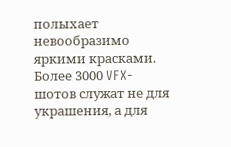полыхает невообразимо яркими красками. Более 3000 VFX-шотов служат не для украшения, а для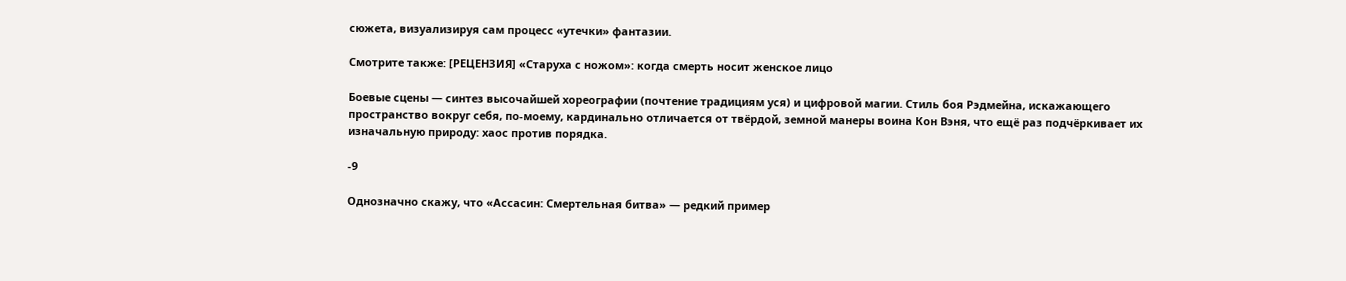сюжета, визуализируя сам процесс «утечки» фантазии.

Смотрите также: [РЕЦЕНЗИЯ] «Старуха с ножом»: когда смерть носит женское лицо

Боевые сцены — синтез высочайшей хореографии (почтение традициям уся) и цифровой магии. Стиль боя Рэдмейна, искажающего пространство вокруг себя, по-моему, кардинально отличается от твёрдой, земной манеры воина Кон Вэня, что ещё раз подчёркивает их изначальную природу: хаос против порядка.

-9

Однозначно скажу, что «Ассасин: Смертельная битва» — редкий пример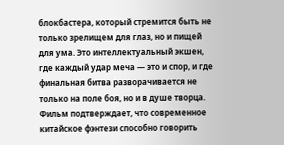блокбастера, который стремится быть не только зрелищем для глаз, но и пищей для ума. Это интеллектуальный экшен, где каждый удар меча — это и спор, и где финальная битва разворачивается не только на поле боя, но и в душе творца. Фильм подтверждает, что современное китайское фэнтези способно говорить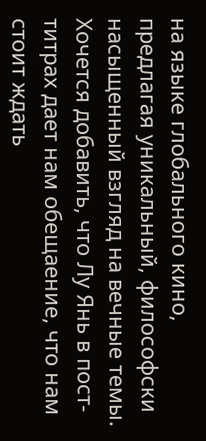на языке глобального кино, предлагая уникальный, философски насыщенный взгляд на вечные темы. Хочется добавить, что Лу Янь в пост-титрах дает нам обещаение, что нам стоит ждать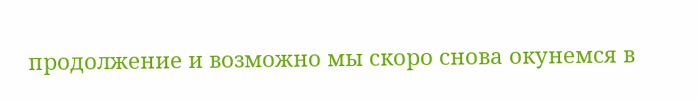продолжение и возможно мы скоро снова окунемся в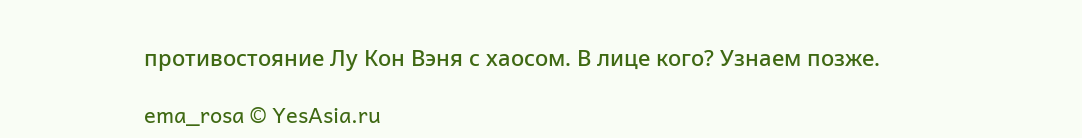противостояние Лу Кон Вэня с хаосом. В лице кого? Узнаем позже.

ema_rosa © YesAsia.ru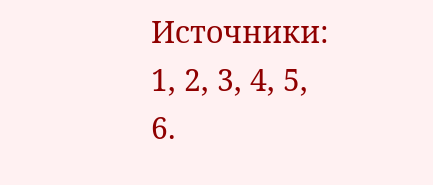Источники: 1, 2, 3, 4, 5, 6.